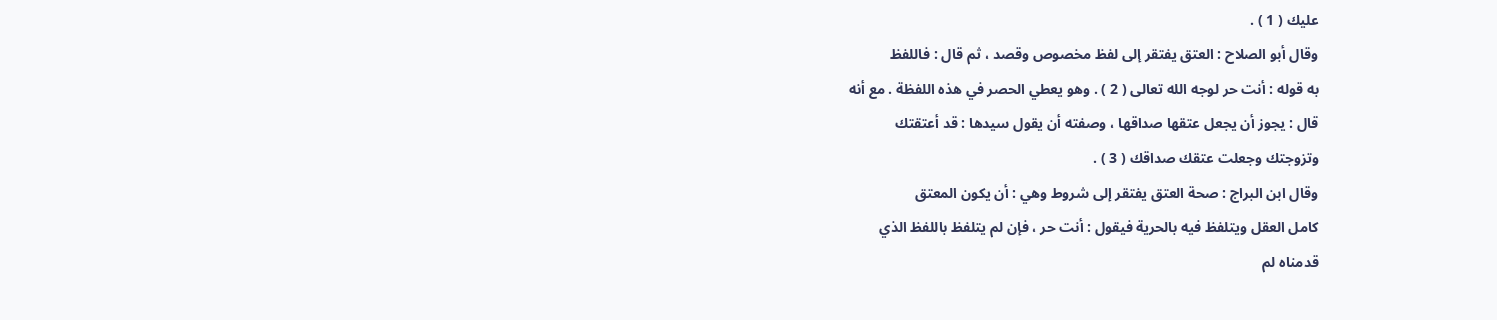عليك ( 1 ) .
وقال أبو الصلاح : العتق يفتقر إلى لفظ مخصوص وقصد ، ثم قال : فاللفظ
به قوله : أنت حر لوجه الله تعالى ( 2 ) . وهو يعطي الحصر في هذه اللفظة . مع أنه
قال : يجوز أن يجعل عتقها صداقها ، وصفته أن يقول سيدها : قد أعتقتك
وتزوجتك وجعلت عتقك صداقك ( 3 ) .
وقال ابن البراج : صحة العتق يفتقر إلى شروط وهي : أن يكون المعتق
كامل العقل ويتلفظ فيه بالحرية فيقول : أنت حر ، فإن لم يتلفظ باللفظ الذي
قدمناه لم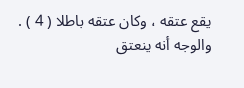يقع عتقه ، وكان عتقه باطلا ( 4 ) .
والوجه أنه ينعتق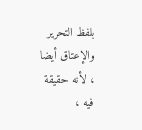بلفظ التحرير والإعتاق أيضا ، لأنه حقيقة فيه ،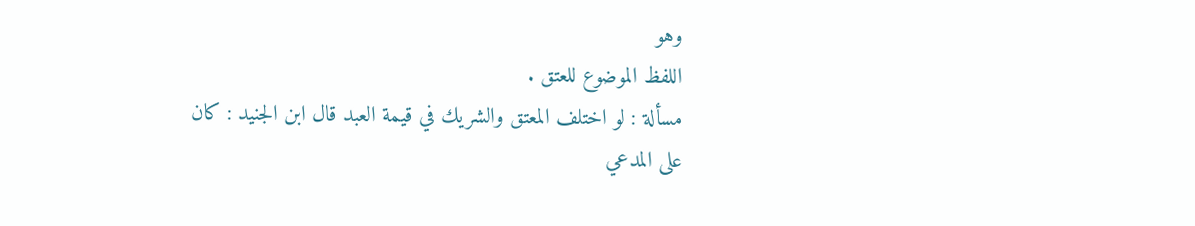وهو
اللفظ الموضوع للعتق .
مسألة : لو اختلف المعتق والشريك في قيمة العبد قال ابن الجنيد : كان
على المدعي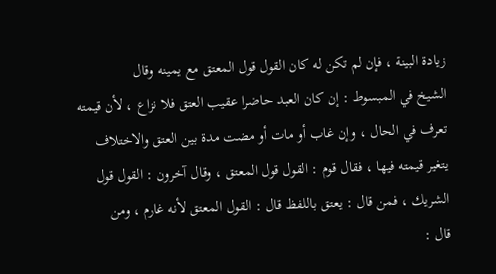زيادة البينة ، فإن لم تكن له كان القول قول المعتق مع يمينه وقال
الشيخ في المبسوط : إن كان العبد حاضرا عقيب العتق فلا نزاع ، لأن قيمته
تعرف في الحال ، وإن غاب أو مات أو مضت مدة بين العتق والاختلاف
يتغير قيمته فيها ، فقال قوم : القول قول المعتق ، وقال آخرون : القول قول
الشريك ، فمن قال : يعتق باللفظ قال : القول المعتق لأنه غارم ، ومن
قال :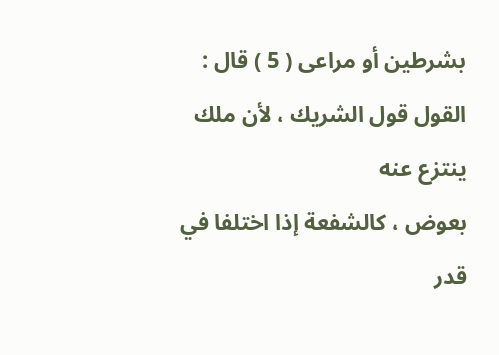بشرطين أو مراعى ( 5 ) قال : القول قول الشريك ، لأن ملك ينتزع عنه
بعوض ، كالشفعة إذا اختلفا في قدر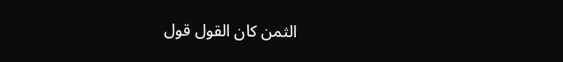الثمن كان القول قول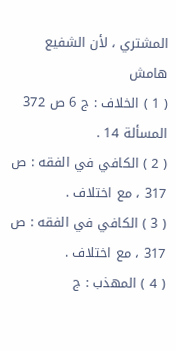المشتري ، لأن الشفيع
هامش
( 1 ) الخلاف : ج 6 ص 372 المسألة 14 .
( 2 ) الكافي في الفقه : ص 317 ، مع اختلاف .
( 3 ) الكافي في الفقه : ص 317 ، مع اختلاف .
( 4 ) المهذب : ج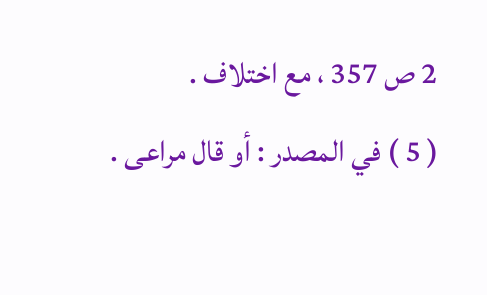2 ص 357 ، مع اختلاف .
( 5 ) في المصدر : أو قال مراعى .